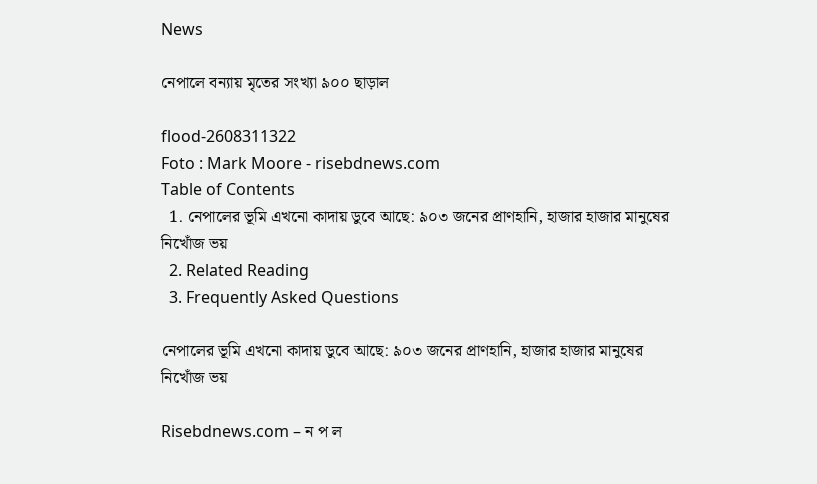News

নেপালে বন্যায় মৃতের সংখ্যা ৯০০ ছাড়াল

flood-2608311322
Foto : Mark Moore - risebdnews.com
Table of Contents
  1. নেপালের ভূমি এখনো কাদায় ডুবে আছে: ৯০৩ জনের প্রাণহানি, হাজার হাজার মানুষের নিখোঁজ ভয়
  2. Related Reading
  3. Frequently Asked Questions

নেপালের ভূমি এখনো কাদায় ডুবে আছে: ৯০৩ জনের প্রাণহানি, হাজার হাজার মানুষের নিখোঁজ ভয়

Risebdnews.com – ন প ল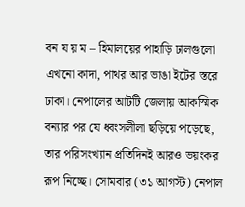বন য য় ম – হিমালয়ের পাহাড়ি ঢালগুলো এখনো কাদা, পাথর আর ভাঙা ইটের স্তরে ঢাকা। নেপালের আটটি জেলায় আকস্মিক বন্যার পর যে ধ্বংসলীলা ছড়িয়ে পড়েছে, তার পরিসংখ্যান প্রতিদিনই আরও ভয়ংকর রূপ নিচ্ছে। সোমবার (৩১ আগস্ট) নেপাল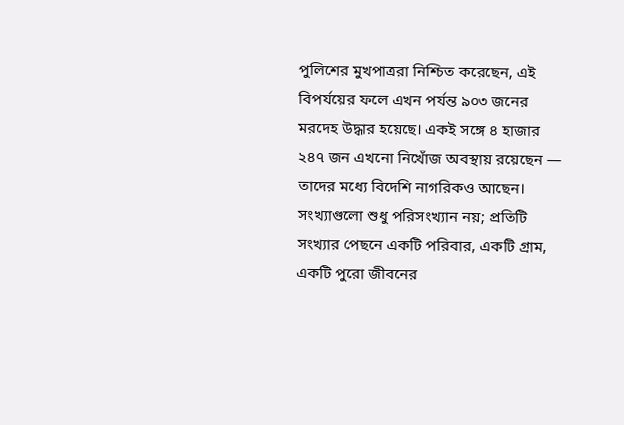পুলিশের মুখপাত্ররা নিশ্চিত করেছেন, এই বিপর্যয়ের ফলে এখন পর্যন্ত ৯০৩ জনের মরদেহ উদ্ধার হয়েছে। একই সঙ্গে ৪ হাজার ২৪৭ জন এখনো নিখোঁজ অবস্থায় রয়েছেন — তাদের মধ্যে বিদেশি নাগরিকও আছেন। সংখ্যাগুলো শুধু পরিসংখ্যান নয়; প্রতিটি সংখ্যার পেছনে একটি পরিবার, একটি গ্রাম, একটি পুরো জীবনের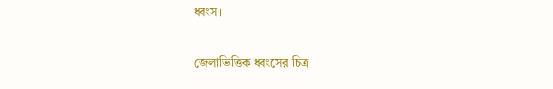ধ্বংস।

জেলাভিত্তিক ধ্বংসের চিত্র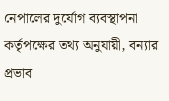নেপালের দুর্যোগ ব্যবস্থাপনা কর্তৃপক্ষের তথ্য অনুযায়ী, বন্যার প্রভাব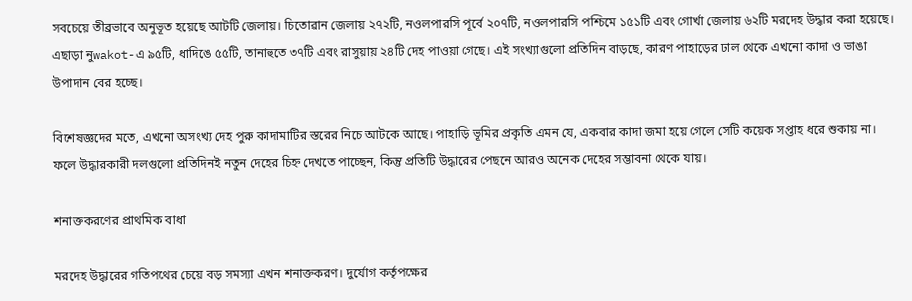সবচেয়ে তীব্রভাবে অনুভূত হয়েছে আটটি জেলায়। চিতোৱান জেলায় ২৭২টি, নওলপারসি পূর্বে ২০৭টি, নওলপারসি পশ্চিমে ১৫১টি এবং গোর্খা জেলায় ৬২টি মরদেহ উদ্ধার করা হয়েছে। এছাড়া নুwakot-এ ৯৫টি, ধাদিঙে ৫৫টি, তানাহুতে ৩৭টি এবং রাসুয়ায় ২৪টি দেহ পাওয়া গেছে। এই সংখ্যাগুলো প্রতিদিন বাড়ছে, কারণ পাহাড়ের ঢাল থেকে এখনো কাদা ও ভাঙা উপাদান বের হচ্ছে।

বিশেষজ্ঞদের মতে, এখনো অসংখ্য দেহ পুরু কাদামাটির স্তরের নিচে আটকে আছে। পাহাড়ি ভূমির প্রকৃতি এমন যে, একবার কাদা জমা হয়ে গেলে সেটি কয়েক সপ্তাহ ধরে শুকায় না। ফলে উদ্ধারকারী দলগুলো প্রতিদিনই নতুন দেহের চিহ্ন দেখতে পাচ্ছেন, কিন্তু প্রতিটি উদ্ধারের পেছনে আরও অনেক দেহের সম্ভাবনা থেকে যায়।

শনাক্তকরণের প্রাথমিক বাধা

মরদেহ উদ্ধারের গতিপথের চেয়ে বড় সমস্যা এখন শনাক্তকরণ। দুর্যোগ কর্তৃপক্ষের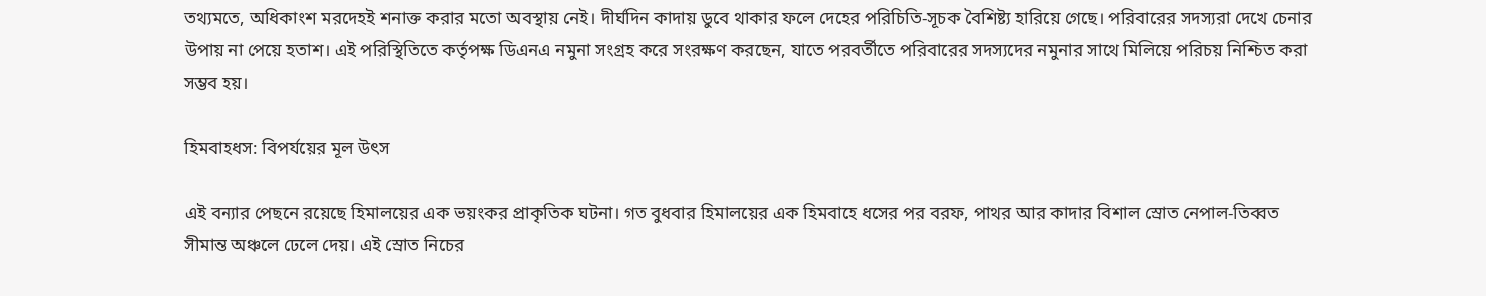তথ্যমতে, অধিকাংশ মরদেহই শনাক্ত করার মতো অবস্থায় নেই। দীর্ঘদিন কাদায় ডুবে থাকার ফলে দেহের পরিচিতি-সূচক বৈশিষ্ট্য হারিয়ে গেছে। পরিবারের সদস্যরা দেখে চেনার উপায় না পেয়ে হতাশ। এই পরিস্থিতিতে কর্তৃপক্ষ ডিএনএ নমুনা সংগ্রহ করে সংরক্ষণ করছেন, যাতে পরবর্তীতে পরিবারের সদস্যদের নমুনার সাথে মিলিয়ে পরিচয় নিশ্চিত করা সম্ভব হয়।

হিমবাহধস: বিপর্যয়ের মূল উৎস

এই বন্যার পেছনে রয়েছে হিমালয়ের এক ভয়ংকর প্রাকৃতিক ঘটনা। গত বুধবার হিমালয়ের এক হিমবাহে ধসের পর বরফ, পাথর আর কাদার বিশাল স্রোত নেপাল-তিব্বত সীমান্ত অঞ্চলে ঢেলে দেয়। এই স্রোত নিচের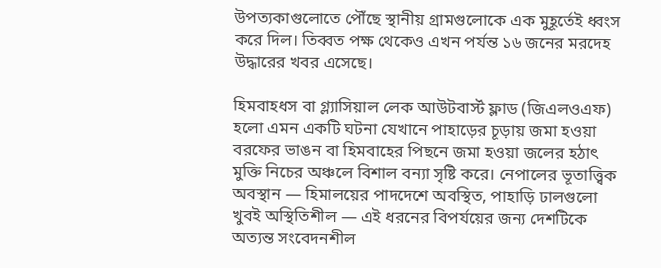উপত্যকাগুলোতে পৌঁছে স্থানীয় গ্রামগুলোকে এক মুহূর্তেই ধ্বংস করে দিল। তিব্বত পক্ষ থেকেও এখন পর্যন্ত ১৬ জনের মরদেহ উদ্ধারের খবর এসেছে।

হিমবাহধস বা গ্ল্যাসিয়াল লেক আউটবার্স্ট ফ্লাড (জিএলওএফ) হলো এমন একটি ঘটনা যেখানে পাহাড়ের চূড়ায় জমা হওয়া বরফের ভাঙন বা হিমবাহের পিছনে জমা হওয়া জলের হঠাৎ মুক্তি নিচের অঞ্চলে বিশাল বন্যা সৃষ্টি করে। নেপালের ভূতাত্ত্বিক অবস্থান — হিমালয়ের পাদদেশে অবস্থিত, পাহাড়ি ঢালগুলো খুবই অস্থিতিশীল — এই ধরনের বিপর্যয়ের জন্য দেশটিকে অত্যন্ত সংবেদনশীল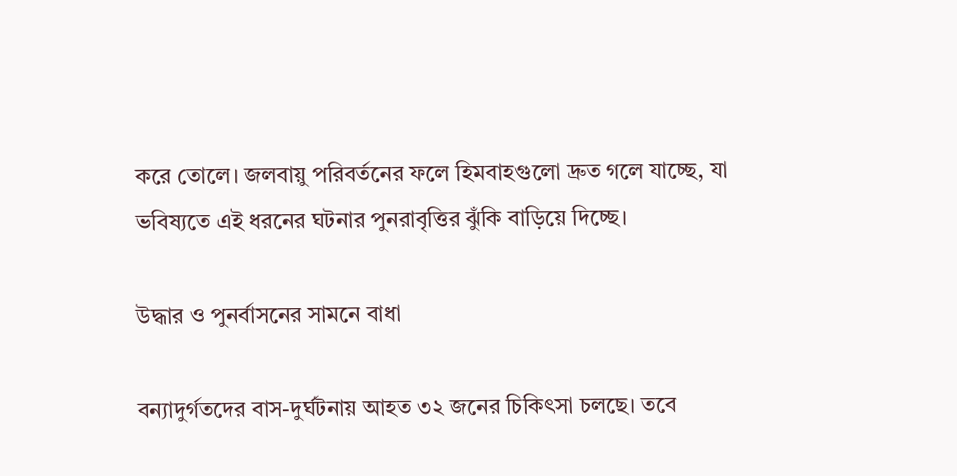করে তোলে। জলবায়ু পরিবর্তনের ফলে হিমবাহগুলো দ্রুত গলে যাচ্ছে, যা ভবিষ্যতে এই ধরনের ঘটনার পুনরাবৃত্তির ঝুঁকি বাড়িয়ে দিচ্ছে।

উদ্ধার ও পুনর্বাসনের সামনে বাধা

বন্যাদুর্গতদের বাস-দুর্ঘটনায় আহত ৩২ জনের চিকিৎসা চলছে। তবে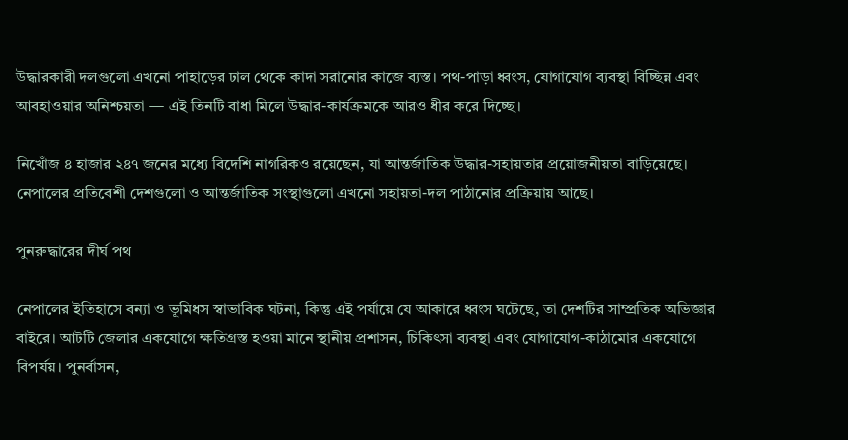উদ্ধারকারী দলগুলো এখনো পাহাড়ের ঢাল থেকে কাদা সরানোর কাজে ব্যস্ত। পথ-পাড়া ধ্বংস, যোগাযোগ ব্যবস্থা বিচ্ছিন্ন এবং আবহাওয়ার অনিশ্চয়তা — এই তিনটি বাধা মিলে উদ্ধার-কার্যক্রমকে আরও ধীর করে দিচ্ছে।

নিখোঁজ ৪ হাজার ২৪৭ জনের মধ্যে বিদেশি নাগরিকও রয়েছেন, যা আন্তর্জাতিক উদ্ধার-সহায়তার প্রয়োজনীয়তা বাড়িয়েছে। নেপালের প্রতিবেশী দেশগুলো ও আন্তর্জাতিক সংস্থাগুলো এখনো সহায়তা-দল পাঠানোর প্রক্রিয়ায় আছে।

পুনরুদ্ধারের দীর্ঘ পথ

নেপালের ইতিহাসে বন্যা ও ভূমিধস স্বাভাবিক ঘটনা, কিন্তু এই পর্যায়ে যে আকারে ধ্বংস ঘটেছে, তা দেশটির সাম্প্রতিক অভিজ্ঞার বাইরে। আটটি জেলার একযোগে ক্ষতিগ্রস্ত হওয়া মানে স্থানীয় প্রশাসন, চিকিৎসা ব্যবস্থা এবং যোগাযোগ-কাঠামোর একযোগে বিপর্যয়। পুনর্বাসন,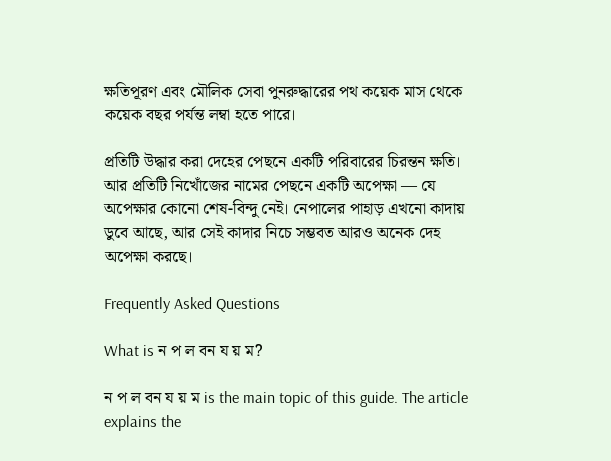ক্ষতিপূরণ এবং মৌলিক সেবা পুনরুদ্ধারের পথ কয়েক মাস থেকে কয়েক বছর পর্যন্ত লম্বা হতে পারে।

প্রতিটি উদ্ধার করা দেহের পেছনে একটি পরিবারের চিরন্তন ক্ষতি। আর প্রতিটি নিখোঁজের নামের পেছনে একটি অপেক্ষা — যে অপেক্ষার কোনো শেষ-বিন্দু নেই। নেপালের পাহাড় এখনো কাদায় ডুবে আছে, আর সেই কাদার নিচে সম্ভবত আরও অনেক দেহ অপেক্ষা করছে।

Frequently Asked Questions

What is ন প ল বন য য় ম?

ন প ল বন য য় ম is the main topic of this guide. The article explains the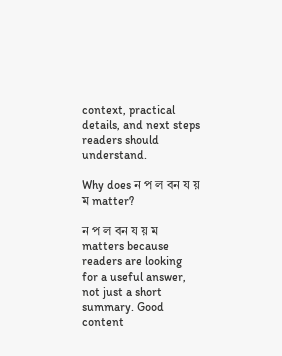context, practical details, and next steps readers should understand.

Why does ন প ল বন য য় ম matter?

ন প ল বন য য় ম matters because readers are looking for a useful answer, not just a short summary. Good content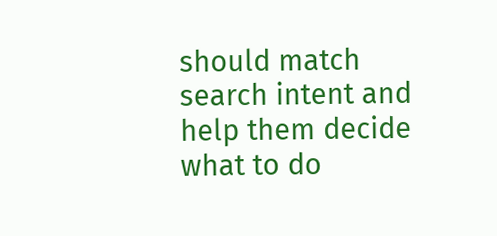should match search intent and help them decide what to do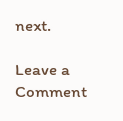next.

Leave a Comment